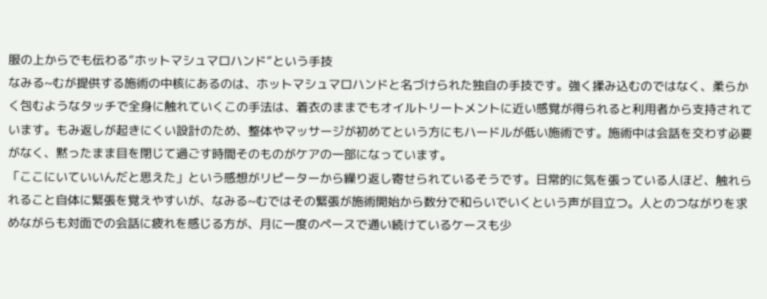服の上からでも伝わる”ホットマシュマロハンド”という手技
なみる~むが提供する施術の中核にあるのは、ホットマシュマロハンドと名づけられた独自の手技です。強く揉み込むのではなく、柔らかく包むようなタッチで全身に触れていくこの手法は、着衣のままでもオイルトリートメントに近い感覚が得られると利用者から支持されています。もみ返しが起きにくい設計のため、整体やマッサージが初めてという方にもハードルが低い施術です。施術中は会話を交わす必要がなく、黙ったまま目を閉じて過ごす時間そのものがケアの一部になっています。
「ここにいていいんだと思えた」という感想がリピーターから繰り返し寄せられているそうです。日常的に気を張っている人ほど、触れられること自体に緊張を覚えやすいが、なみる~むではその緊張が施術開始から数分で和らいでいくという声が目立つ。人とのつながりを求めながらも対面での会話に疲れを感じる方が、月に一度のペースで通い続けているケースも少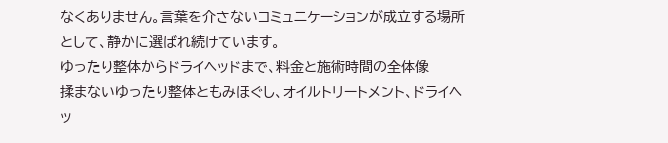なくありません。言葉を介さないコミュニケーションが成立する場所として、静かに選ばれ続けています。
ゆったり整体からドライヘッドまで、料金と施術時間の全体像
揉まないゆったり整体ともみほぐし、オイルトリートメント、ドライヘッ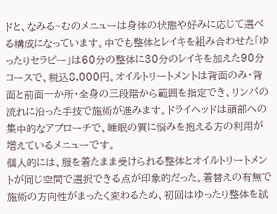ドと、なみる~むのメニューは身体の状態や好みに応じて選べる構成になっています。中でも整体とレイキを組み合わせた「ゆったりセラピー」は60分の整体に30分のレイキを加えた90分コースで、税込8,000円。オイルトリートメントは背面のみ・背面と前面一か所・全身の三段階から範囲を指定でき、リンパの流れに沿った手技で施術が進みます。ドライヘッドは頭部への集中的なアプローチで、睡眠の質に悩みを抱える方の利用が増えているメニューです。
個人的には、服を着たまま受けられる整体とオイルトリートメントが同じ空間で選択できる点が印象的だった。着替えの有無で施術の方向性がまったく変わるため、初回はゆったり整体を試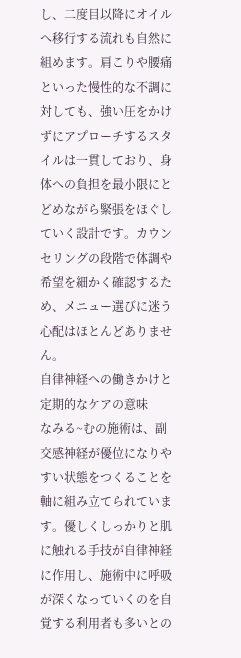し、二度目以降にオイルへ移行する流れも自然に組めます。肩こりや腰痛といった慢性的な不調に対しても、強い圧をかけずにアプローチするスタイルは一貫しており、身体への負担を最小限にとどめながら緊張をほぐしていく設計です。カウンセリングの段階で体調や希望を細かく確認するため、メニュー選びに迷う心配はほとんどありません。
自律神経への働きかけと定期的なケアの意味
なみる~むの施術は、副交感神経が優位になりやすい状態をつくることを軸に組み立てられています。優しくしっかりと肌に触れる手技が自律神経に作用し、施術中に呼吸が深くなっていくのを自覚する利用者も多いとの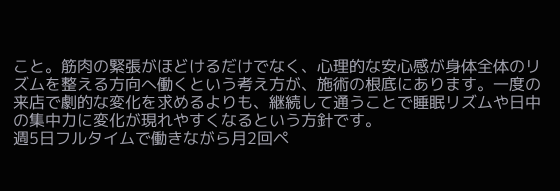こと。筋肉の緊張がほどけるだけでなく、心理的な安心感が身体全体のリズムを整える方向へ働くという考え方が、施術の根底にあります。一度の来店で劇的な変化を求めるよりも、継続して通うことで睡眠リズムや日中の集中力に変化が現れやすくなるという方針です。
週5日フルタイムで働きながら月2回ペ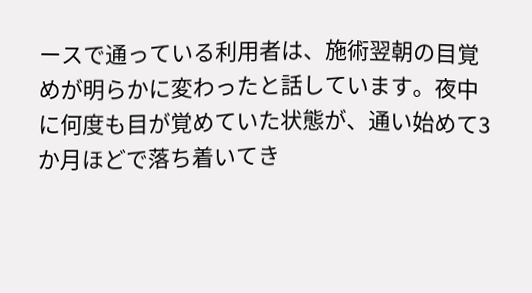ースで通っている利用者は、施術翌朝の目覚めが明らかに変わったと話しています。夜中に何度も目が覚めていた状態が、通い始めて3か月ほどで落ち着いてき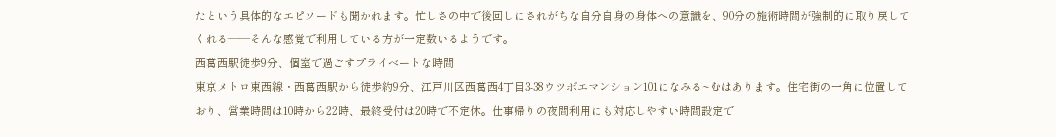たという具体的なエピソードも聞かれます。忙しさの中で後回しにされがちな自分自身の身体への意識を、90分の施術時間が強制的に取り戻してくれる——そんな感覚で利用している方が一定数いるようです。
西葛西駅徒歩9分、個室で過ごすプライベートな時間
東京メトロ東西線・西葛西駅から徒歩約9分、江戸川区西葛西4丁目3-38ウツボエマンション101になみる~むはあります。住宅街の一角に位置しており、営業時間は10時から22時、最終受付は20時で不定休。仕事帰りの夜間利用にも対応しやすい時間設定で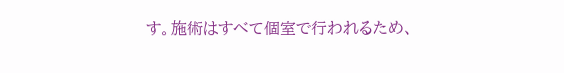す。施術はすべて個室で行われるため、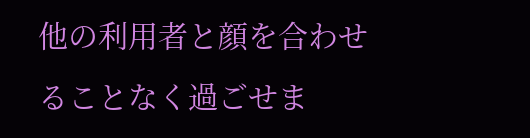他の利用者と顔を合わせることなく過ごせま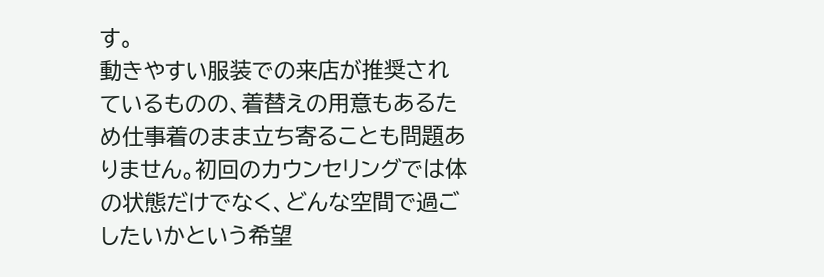す。
動きやすい服装での来店が推奨されているものの、着替えの用意もあるため仕事着のまま立ち寄ることも問題ありません。初回のカウンセリングでは体の状態だけでなく、どんな空間で過ごしたいかという希望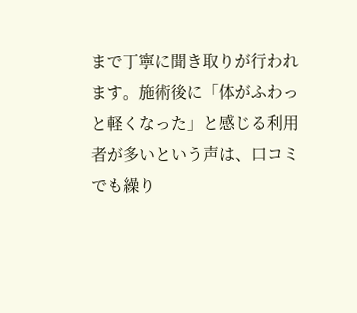まで丁寧に聞き取りが行われます。施術後に「体がふわっと軽くなった」と感じる利用者が多いという声は、口コミでも繰り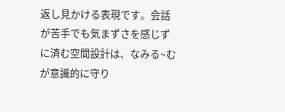返し見かける表現です。会話が苦手でも気まずさを感じずに済む空間設計は、なみる~むが意識的に守り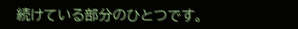続けている部分のひとつです。